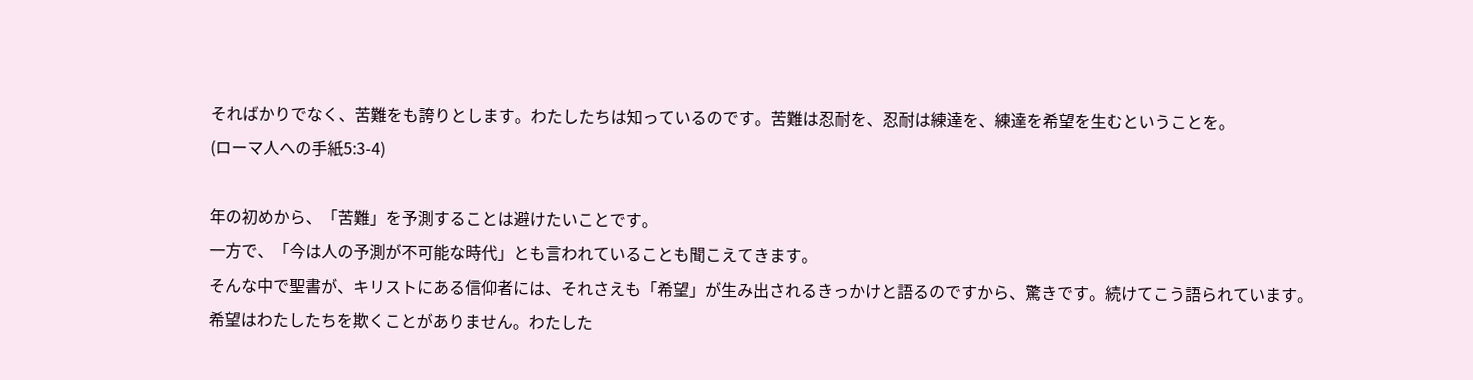そればかりでなく、苦難をも誇りとします。わたしたちは知っているのです。苦難は忍耐を、忍耐は練達を、練達を希望を生むということを。
(ローマ人への手紙5:3-4)

年の初めから、「苦難」を予測することは避けたいことです。
一方で、「今は人の予測が不可能な時代」とも言われていることも聞こえてきます。
そんな中で聖書が、キリストにある信仰者には、それさえも「希望」が生み出されるきっかけと語るのですから、驚きです。続けてこう語られています。
希望はわたしたちを欺くことがありません。わたした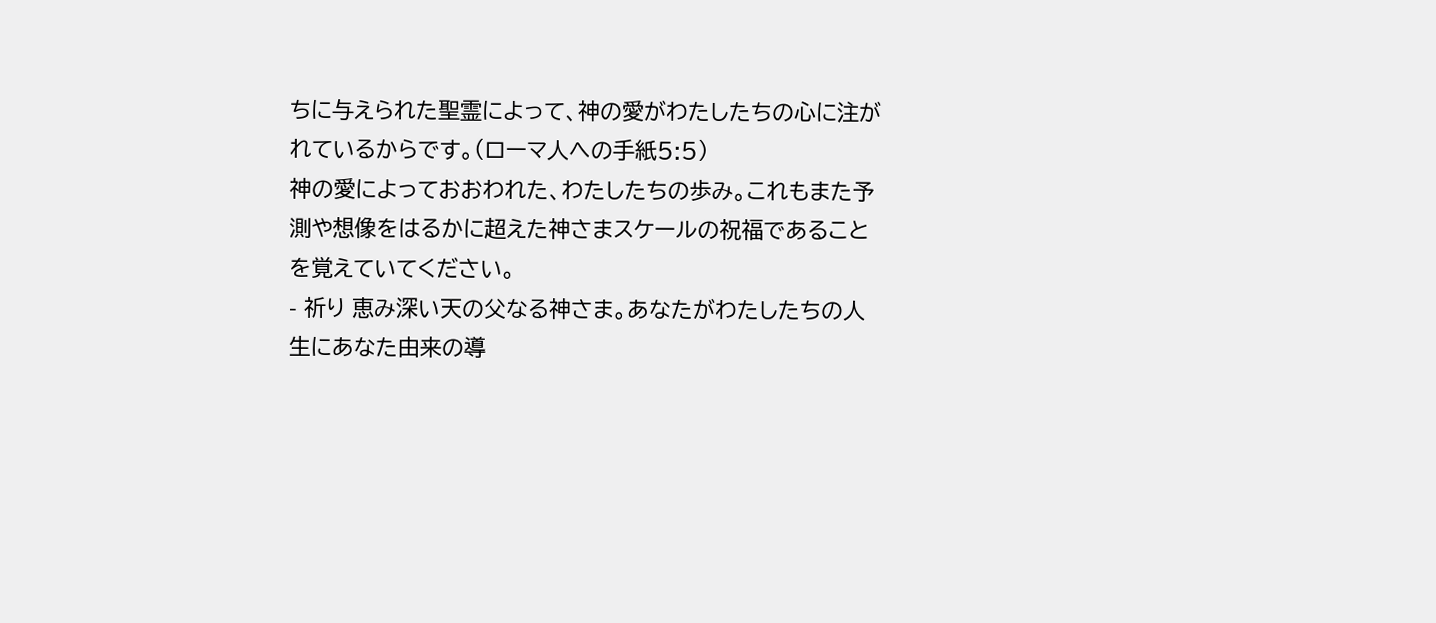ちに与えられた聖霊によって、神の愛がわたしたちの心に注がれているからです。(ローマ人への手紙5:5)
神の愛によっておおわれた、わたしたちの歩み。これもまた予測や想像をはるかに超えた神さまスケールの祝福であることを覚えていてください。
- 祈り 恵み深い天の父なる神さま。あなたがわたしたちの人生にあなた由来の導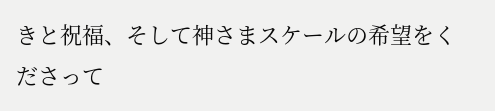きと祝福、そして神さまスケールの希望をくださって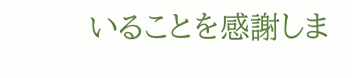いることを感謝しま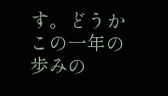す。どうかこの一年の歩みの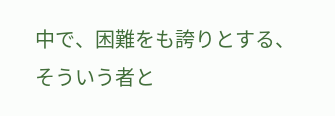中で、困難をも誇りとする、そういう者と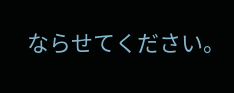ならせてください。